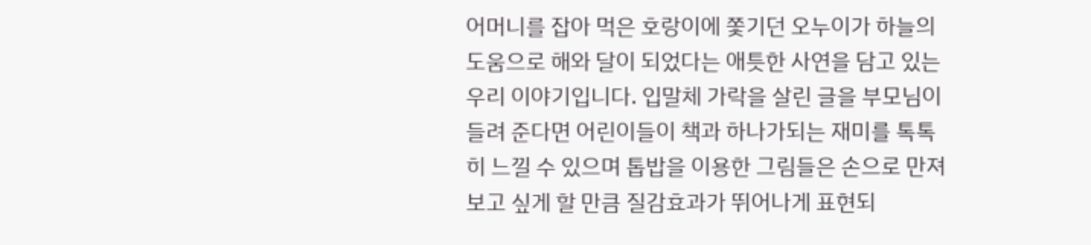어머니를 잡아 먹은 호랑이에 쫓기던 오누이가 하늘의 도움으로 해와 달이 되었다는 애틋한 사연을 담고 있는 우리 이야기입니다. 입말체 가락을 살린 글을 부모님이 들려 준다면 어린이들이 책과 하나가되는 재미를 톡톡히 느낄 수 있으며 톱밥을 이용한 그림들은 손으로 만져보고 싶게 할 만큼 질감효과가 뛰어나게 표현되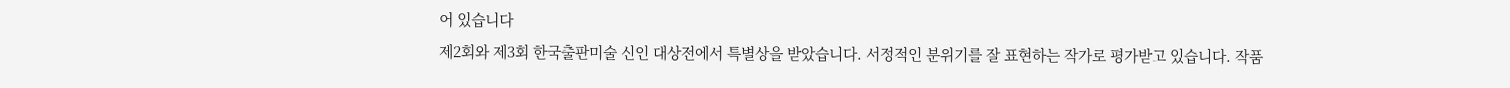어 있습니다
제2회와 제3회 한국출판미술 신인 대상전에서 특별상을 받았습니다. 서정적인 분위기를 잘 표현하는 작가로 평가받고 있습니다. 작품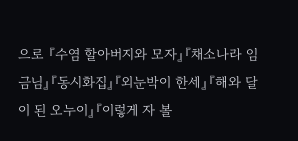으로 『수염 할아버지와 모자』『채소나라 임금님』『동시화집』『외눈박이 한세』『해와 달이 된 오누이』『이렇게 자 볼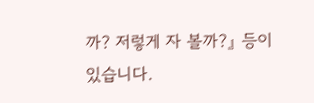까? 저렇게 자 볼까?』 등이 있습니다.